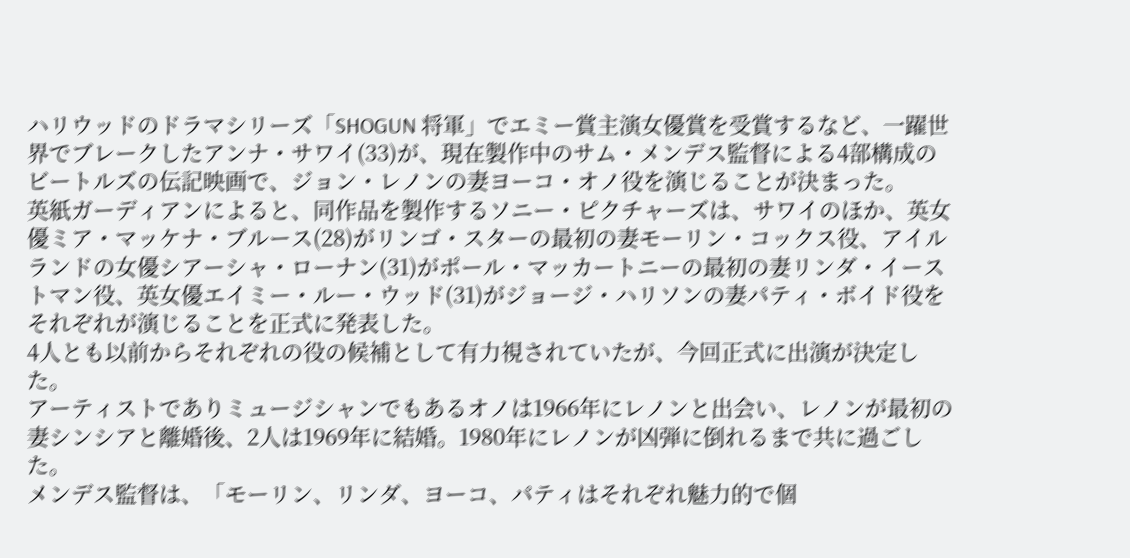ハリウッドのドラマシリーズ「SHOGUN 将軍」でエミー賞主演女優賞を受賞するなど、一躍世界でブレークしたアンナ・サワイ(33)が、現在製作中のサム・メンデス監督による4部構成のビートルズの伝記映画で、ジョン・レノンの妻ヨーコ・オノ役を演じることが決まった。
英紙ガーディアンによると、同作品を製作するソニー・ピクチャーズは、サワイのほか、英女優ミア・マッケナ・ブルース(28)がリンゴ・スターの最初の妻モーリン・コックス役、アイルランドの女優シアーシャ・ローナン(31)がポール・マッカートニーの最初の妻リンダ・イーストマン役、英女優エイミー・ルー・ウッド(31)がジョージ・ハリソンの妻パティ・ボイド役をそれぞれが演じることを正式に発表した。
4人とも以前からそれぞれの役の候補として有力視されていたが、今回正式に出演が決定した。
アーティストでありミュージシャンでもあるオノは1966年にレノンと出会い、レノンが最初の妻シンシアと離婚後、2人は1969年に結婚。1980年にレノンが凶弾に倒れるまで共に過ごした。
メンデス監督は、「モーリン、リンダ、ヨーコ、パティはそれぞれ魅力的で個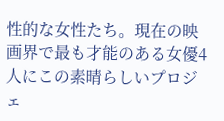性的な女性たち。現在の映画界で最も才能のある女優4人にこの素晴らしいプロジェ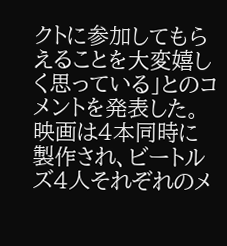クトに参加してもらえることを大変嬉しく思っている」とのコメントを発表した。
映画は4本同時に製作され、ビートルズ4人それぞれのメ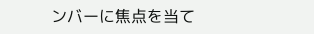ンバーに焦点を当て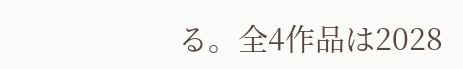る。全4作品は2028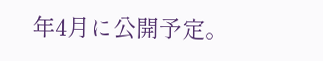年4月に公開予定。